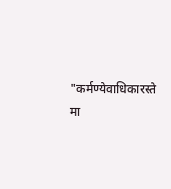"कर्मण्येवाधिकारस्ते मा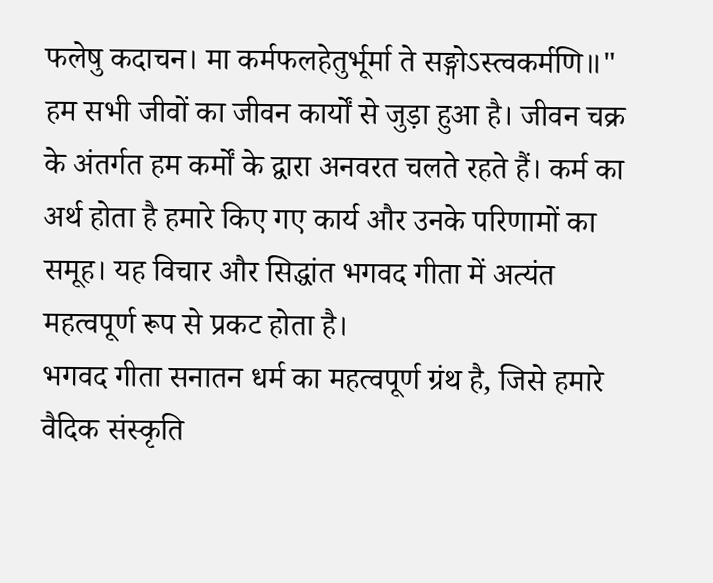फलेषु कदाचन। मा कर्मफलहेतुर्भूर्मा ते सङ्गोऽस्त्वकर्मणि॥"
हम सभी जीवों का जीवन कार्यों से जुड़ा हुआ है। जीवन चक्र के अंतर्गत हम कर्मों के द्वारा अनवरत चलते रहते हैं। कर्म का अर्थ होता है हमारे किए गए कार्य और उनके परिणामों का समूह। यह विचार और सिद्धांत भगवद गीता में अत्यंत महत्वपूर्ण रूप से प्रकट होता है।
भगवद गीता सनातन धर्म का महत्वपूर्ण ग्रंथ है, जिसे हमारे वैदिक संस्कृति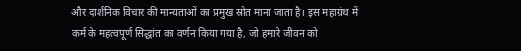और दार्शनिक विचार की मान्यताओं का प्रमुख स्रोत माना जाता है। इस महाग्रंथ में कर्म के महत्वपूर्ण सिद्धांत का वर्णन किया गया है, जो हमारे जीवन को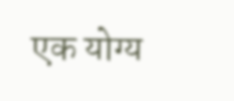एक योग्य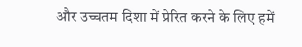और उच्चतम दिशा में प्रेरित करने के लिए हमें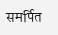समर्पित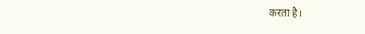करता है।